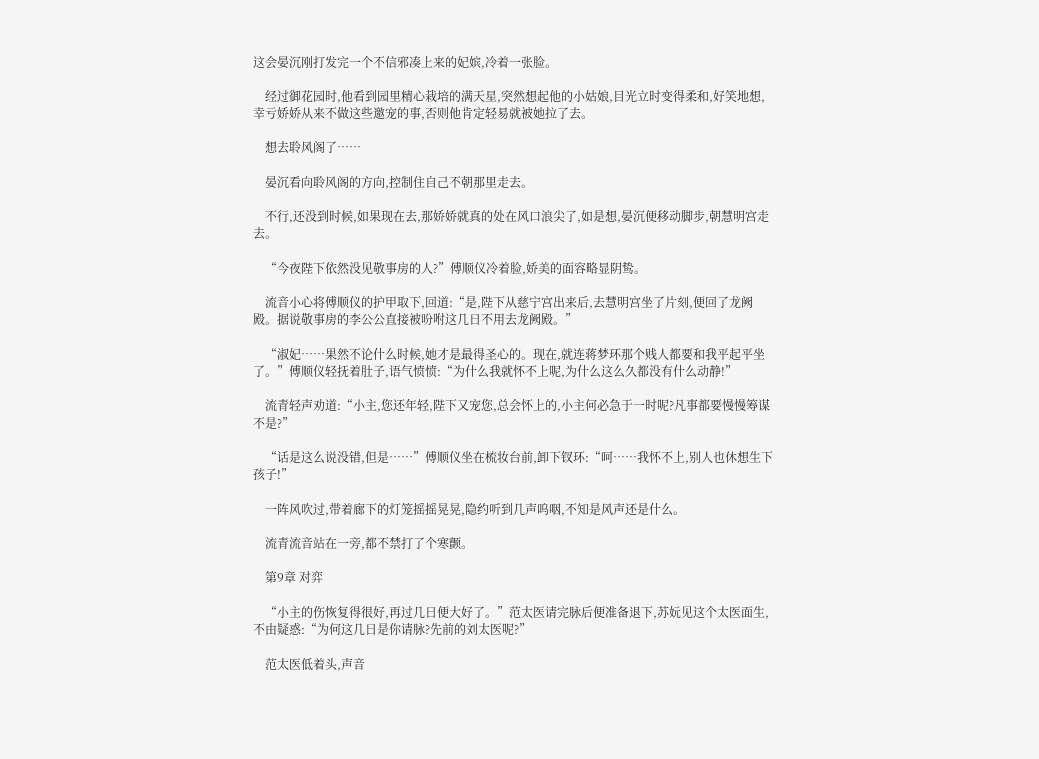这会晏沉刚打发完一个不信邪凑上来的妃嫔,冷着一张脸。

    经过御花园时,他看到园里精心栽培的满天星,突然想起他的小姑娘,目光立时变得柔和,好笑地想,幸亏娇娇从来不做这些邀宠的事,否则他肯定轻易就被她拉了去。

    想去聆风阁了……

    晏沉看向聆风阁的方向,控制住自己不朝那里走去。

    不行,还没到时候,如果现在去,那娇娇就真的处在风口浪尖了,如是想,晏沉便移动脚步,朝慧明宫走去。

    “今夜陛下依然没见敬事房的人?”傅顺仪冷着脸,娇美的面容略显阴鸷。

    流音小心将傅顺仪的护甲取下,回道:“是,陛下从慈宁宫出来后,去慧明宫坐了片刻,便回了龙阙殿。据说敬事房的李公公直接被吩咐这几日不用去龙阙殿。”

    “淑妃……果然不论什么时候,她才是最得圣心的。现在,就连蒋梦环那个贱人都要和我平起平坐了。”傅顺仪轻抚着肚子,语气愤愤:“为什么我就怀不上呢,为什么这么久都没有什么动静!”

    流青轻声劝道:“小主,您还年轻,陛下又宠您,总会怀上的,小主何必急于一时呢?凡事都要慢慢筹谋不是?”

    “话是这么说没错,但是……”傅顺仪坐在梳妆台前,卸下钗环:“呵……我怀不上,别人也休想生下孩子!”

    一阵风吹过,带着廊下的灯笼摇摇晃晃,隐约听到几声呜咽,不知是风声还是什么。

    流青流音站在一旁,都不禁打了个寒颤。

    第9章 对弈

    “小主的伤恢复得很好,再过几日便大好了。”范太医请完脉后便准备退下,苏妧见这个太医面生,不由疑惑:“为何这几日是你请脉?先前的刘太医呢?”

    范太医低着头,声音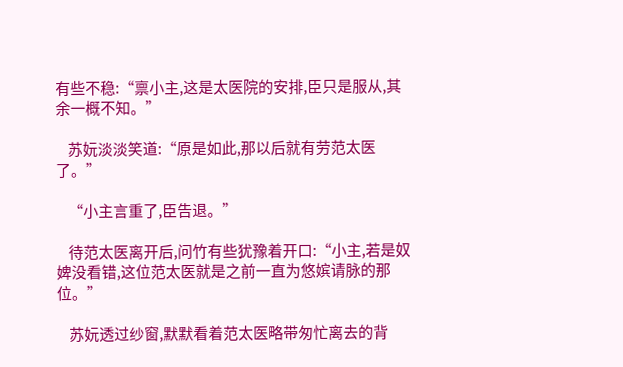有些不稳:“禀小主,这是太医院的安排,臣只是服从,其余一概不知。”

    苏妧淡淡笑道:“原是如此,那以后就有劳范太医了。”

    “小主言重了,臣告退。”

    待范太医离开后,问竹有些犹豫着开口:“小主,若是奴婢没看错,这位范太医就是之前一直为悠嫔请脉的那位。”

    苏妧透过纱窗,默默看着范太医略带匆忙离去的背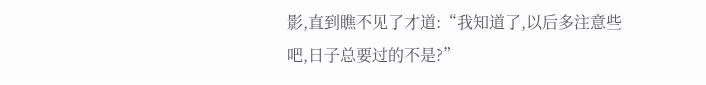影,直到瞧不见了才道:“我知道了,以后多注意些吧,日子总要过的不是?”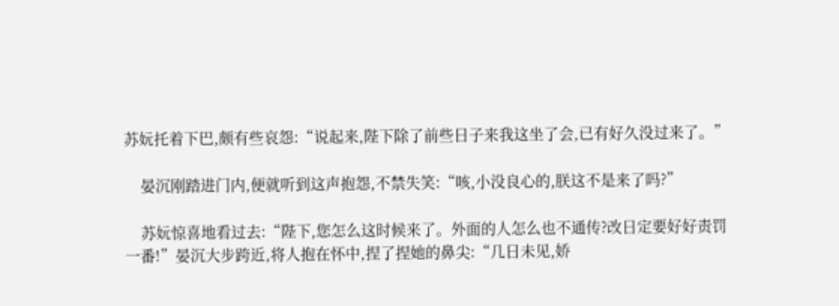苏妧托着下巴,颇有些哀怨:“说起来,陛下除了前些日子来我这坐了会,已有好久没过来了。”

    晏沉刚踏进门内,便就听到这声抱怨,不禁失笑:“咳,小没良心的,朕这不是来了吗?”

    苏妧惊喜地看过去:“陛下,您怎么这时候来了。外面的人怎么也不通传?改日定要好好责罚一番!”晏沉大步跨近,将人抱在怀中,捏了捏她的鼻尖:“几日未见,娇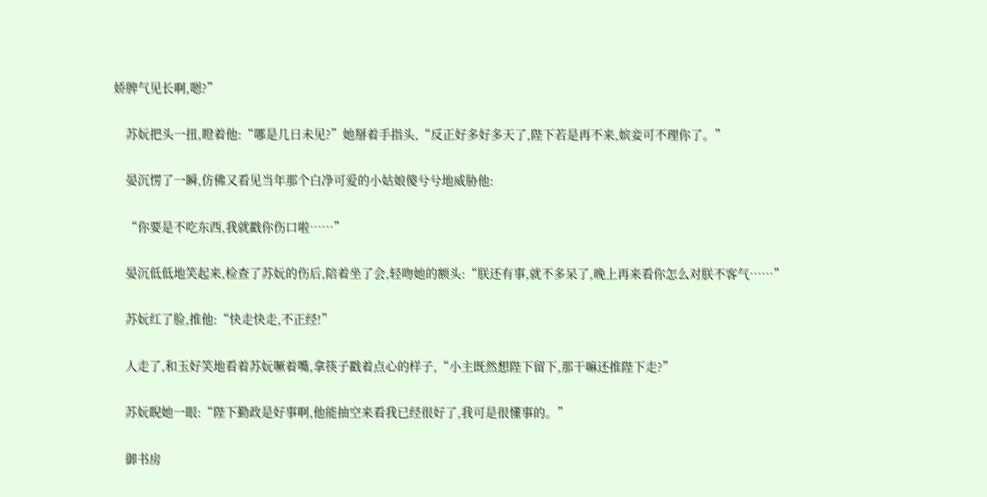娇脾气见长啊,嗯?”

    苏妧把头一扭,瞪着他:“哪是几日未见?”她掰着手指头,“反正好多好多天了,陛下若是再不来,嫔妾可不理你了。”

    晏沉愣了一瞬,仿佛又看见当年那个白净可爱的小姑娘傻兮兮地威胁他:

    “你要是不吃东西,我就戳你伤口啦……”

    晏沉低低地笑起来,检查了苏妧的伤后,陪着坐了会,轻吻她的额头:“朕还有事,就不多呆了,晚上再来看你怎么对朕不客气……”

    苏妧红了脸,推他:“快走快走,不正经!”

    人走了,和玉好笑地看着苏妧噘着嘴,拿筷子戳着点心的样子,“小主既然想陛下留下,那干嘛还推陛下走?”

    苏妧睨她一眼:“陛下勤政是好事啊,他能抽空来看我已经很好了,我可是很懂事的。”

    御书房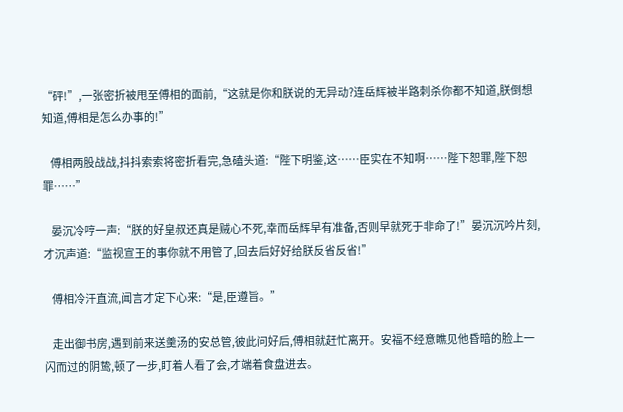“砰!”,一张密折被甩至傅相的面前,“这就是你和朕说的无异动?连岳辉被半路刺杀你都不知道,朕倒想知道,傅相是怎么办事的!”

    傅相两股战战,抖抖索索将密折看完,急磕头道:“陛下明鉴,这……臣实在不知啊……陛下恕罪,陛下恕罪……”

    晏沉冷哼一声:“朕的好皇叔还真是贼心不死,幸而岳辉早有准备,否则早就死于非命了!”晏沉沉吟片刻,才沉声道:“监视宣王的事你就不用管了,回去后好好给朕反省反省!”

    傅相冷汗直流,闻言才定下心来:“是,臣遵旨。”

    走出御书房,遇到前来送羹汤的安总管,彼此问好后,傅相就赶忙离开。安福不经意瞧见他昏暗的脸上一闪而过的阴鸷,顿了一步,盯着人看了会,才端着食盘进去。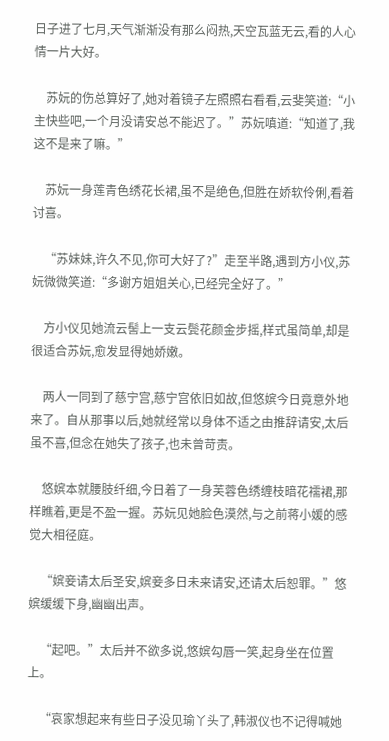日子进了七月,天气渐渐没有那么闷热,天空瓦蓝无云,看的人心情一片大好。

    苏妧的伤总算好了,她对着镜子左照照右看看,云斐笑道:“小主快些吧,一个月没请安总不能迟了。”苏妧嗔道:“知道了,我这不是来了嘛。”

    苏妧一身莲青色绣花长裙,虽不是绝色,但胜在娇软伶俐,看着讨喜。

    “苏妹妹,许久不见,你可大好了?”走至半路,遇到方小仪,苏妧微微笑道:“多谢方姐姐关心,已经完全好了。”

    方小仪见她流云髻上一支云鬓花颜金步摇,样式虽简单,却是很适合苏妧,愈发显得她娇嫩。

    两人一同到了慈宁宫,慈宁宫依旧如故,但悠嫔今日竟意外地来了。自从那事以后,她就经常以身体不适之由推辞请安,太后虽不喜,但念在她失了孩子,也未曾苛责。

    悠嫔本就腰肢纤细,今日着了一身芙蓉色绣缠枝暗花襦裙,那样瞧着,更是不盈一握。苏妧见她脸色漠然,与之前蒋小媛的感觉大相径庭。

    “嫔妾请太后圣安,嫔妾多日未来请安,还请太后恕罪。”悠嫔缓缓下身,幽幽出声。

    “起吧。”太后并不欲多说,悠嫔勾唇一笑,起身坐在位置上。

    “哀家想起来有些日子没见瑜丫头了,韩淑仪也不记得喊她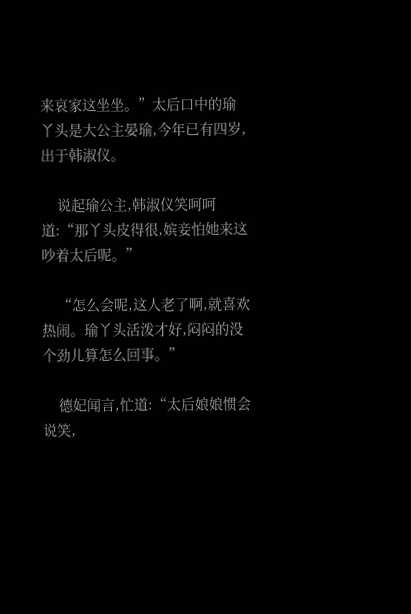来哀家这坐坐。”太后口中的瑜丫头是大公主晏瑜,今年已有四岁,出于韩淑仪。

    说起瑜公主,韩淑仪笑呵呵道:“那丫头皮得很,嫔妾怕她来这吵着太后呢。”

    “怎么会呢,这人老了啊,就喜欢热闹。瑜丫头活泼才好,闷闷的没个劲儿算怎么回事。”

    德妃闻言,忙道:“太后娘娘惯会说笑,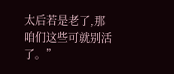太后若是老了,那咱们这些可就别活了。”